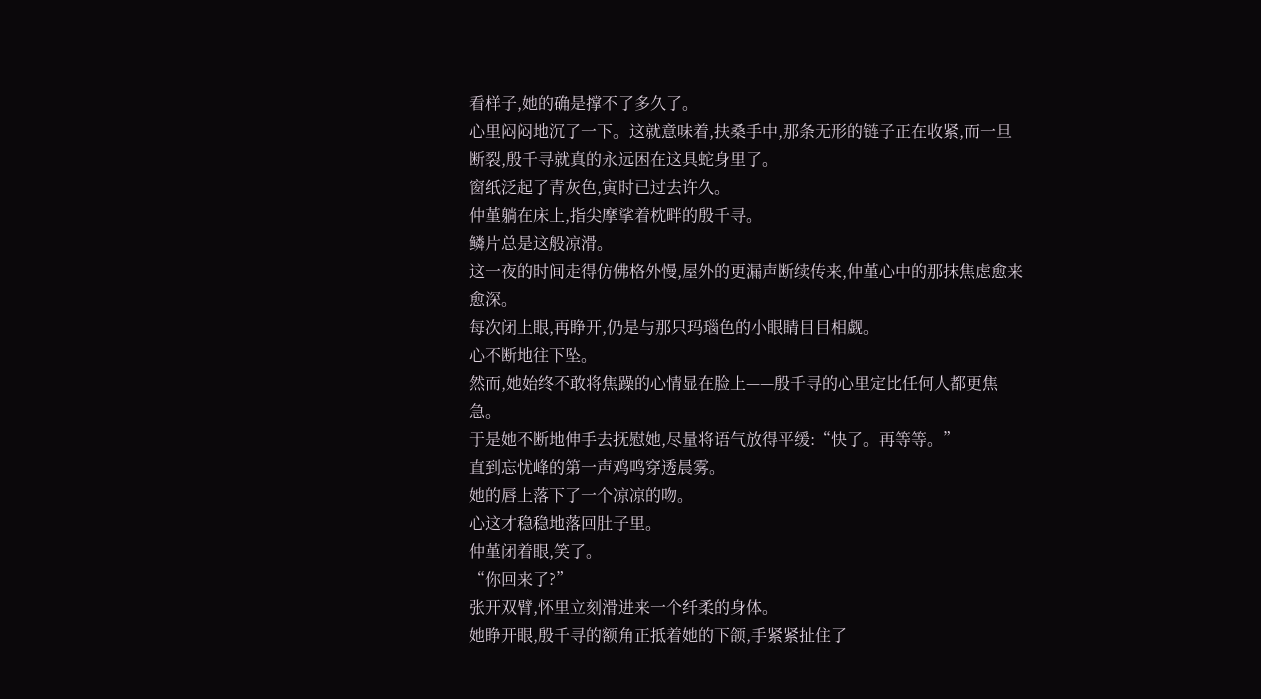看样子,她的确是撑不了多久了。
心里闷闷地沉了一下。这就意味着,扶桑手中,那条无形的链子正在收紧,而一旦断裂,殷千寻就真的永远困在这具蛇身里了。
窗纸泛起了青灰色,寅时已过去许久。
仲堇躺在床上,指尖摩挲着枕畔的殷千寻。
鳞片总是这般凉滑。
这一夜的时间走得仿佛格外慢,屋外的更漏声断续传来,仲堇心中的那抹焦虑愈来愈深。
每次闭上眼,再睁开,仍是与那只玛瑙色的小眼睛目目相觑。
心不断地往下坠。
然而,她始终不敢将焦躁的心情显在脸上——殷千寻的心里定比任何人都更焦急。
于是她不断地伸手去抚慰她,尽量将语气放得平缓:“快了。再等等。”
直到忘忧峰的第一声鸡鸣穿透晨雾。
她的唇上落下了一个凉凉的吻。
心这才稳稳地落回肚子里。
仲堇闭着眼,笑了。
“你回来了?”
张开双臂,怀里立刻滑进来一个纤柔的身体。
她睁开眼,殷千寻的额角正抵着她的下颌,手紧紧扯住了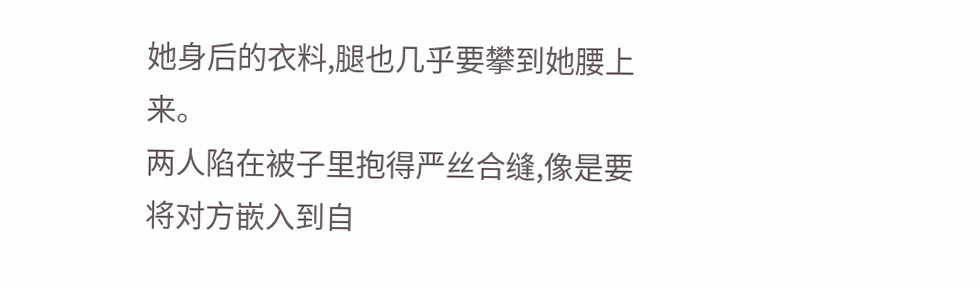她身后的衣料,腿也几乎要攀到她腰上来。
两人陷在被子里抱得严丝合缝,像是要将对方嵌入到自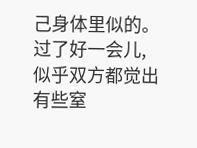己身体里似的。
过了好一会儿,似乎双方都觉出有些窒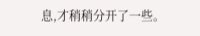息,才稍稍分开了一些。